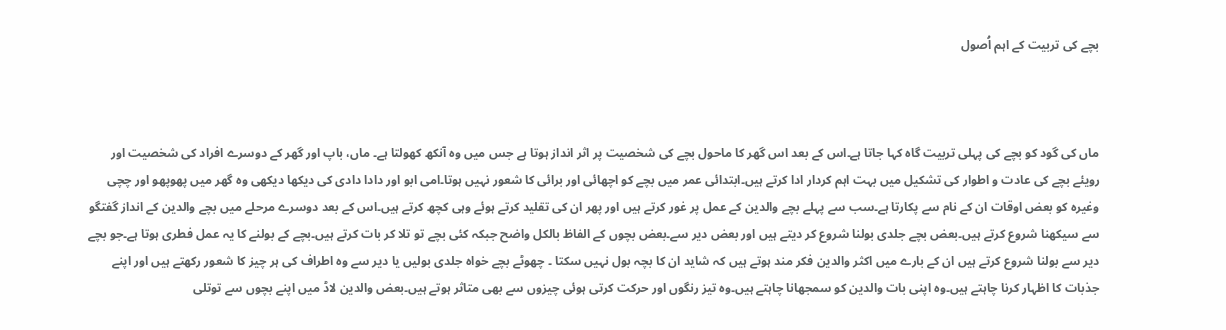بچے کی تربیت کے اہم اُصول



ماں کی گود کو بچے کی پہلی تربیت گاہ کہا جاتا ہے۔اس کے بعد اس گھر کا ماحول بچے کی شخصیت پر اثر انداز ہوتا ہے جس میں وہ آنکھ کھولتا ہے۔ ماں، باپ اور گھر کے دوسرے افراد کی شخصیت اور رویئے بچے کی عادت و اطوار کی تشکیل میں بہت اہم کردار ادا کرتے ہیں۔ابتدائی عمر میں بچے کو اچھائی اور برائی کا شعور نہیں ہوتا۔امی ابو اور دادا دادی کی دیکھا دیکھی وہ گھر میں پھوپھو اور چچی وغیرہ کو بعض اوقات ان کے نام سے پکارتا ہے۔سب سے پہلے بچے والدین کے عمل پر غور کرتے ہیں اور پھر ان کی تقلید کرتے ہوئے وہی کچھ کرتے ہیں۔اس کے بعد دوسرے مرحلے میں بچے والدین کے انداز گفتگو سے سیکھنا شروع کرتے ہیں۔بعض بچے جلدی بولنا شروع کر دیتے ہیں اور بعض دیر سے۔بعض بچوں کے الفاظ بالکل واضح جبکہ کئی بچے تو تلا کر بات کرتے ہیں۔بچے کے بولنے کا یہ عمل فطری ہوتا ہے۔جو بچے دیر سے بولنا شروع کرتے ہیں ان کے بارے میں اکثر والدین فکر مند ہوتے ہیں کہ شاید ان کا بچہ بول نہیں سکتا ۔ چھوٹے بچے خواہ جلدی بولیں یا دیر سے وہ اطراف کی ہر چیز کا شعور رکھتے ہیں اور اپنے جذبات کا اظہار کرنا چاہتے ہیں۔وہ اپنی بات والدین کو سمجھانا چاہتے ہیں۔وہ تیز رنگوں اور حرکت کرتی ہوئی چیزوں سے بھی متاثر ہوتے ہیں۔بعض والدین لاڈ میں اپنے بچوں سے توتلی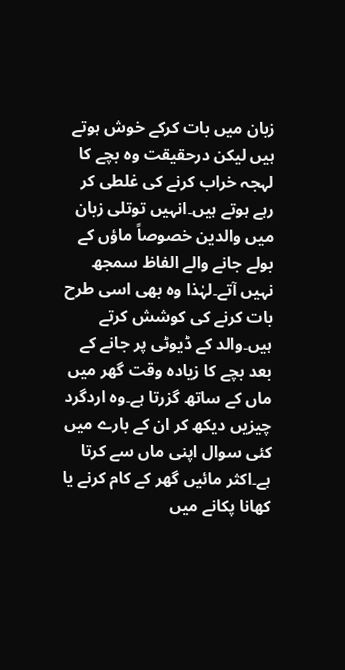زبان میں بات کرکے خوش ہوتے ہیں لیکن درحقیقت وہ بچے کا لہجہ خراب کرنے کی غلطی کر رہے ہوتے ہیں۔انہیں توتلی زبان میں والدین خصوصاً ماؤں کے بولے جانے والے الفاظ سمجھ نہیں آتے۔لہٰذا وہ بھی اسی طرح بات کرنے کی کوشش کرتے ہیں۔والد کے ڈیوٹی پر جانے کے بعد بچے کا زیادہ وقت گھر میں ماں کے ساتھ گزرتا ہے۔وہ اردگرد چیزیں دیکھ کر ان کے بارے میں کئی سوال اپنی ماں سے کرتا ہے۔اکثر مائیں گھر کے کام کرنے یا کھانا پکانے میں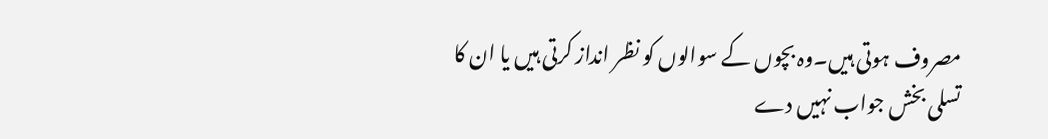مصروف ہوتی ہیں۔وہ بچوں کے سوالوں کو نظر انداز کرتی ہیں یا ان کا تسلی بخش جواب نہیں دے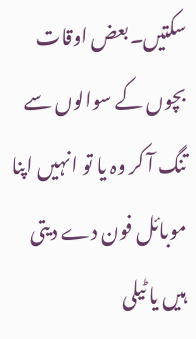سکتیں۔بعض اوقات بچوں کے سوالوں سے تنگ آ کر وہ یا تو انہیں اپنا موبائل فون دے دیتی ہیں یا ٹیلی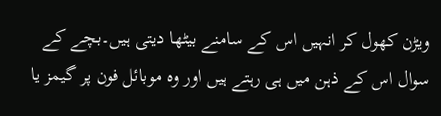ویڑن کھول کر انہیں اس کے سامنے بیٹھا دیتی ہیں۔بچے کے سوال اس کے ذہن میں ہی رہتے ہیں اور وہ موبائل فون پر گیمز یا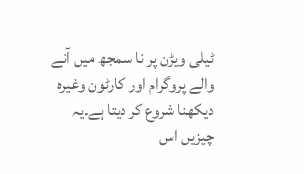ٹیلی ویڑن پر نا سمجھ میں آنے والے پروگرام اور کارٹون وغیرہ دیکھنا شروع کر دیتا ہے۔یہ چیزیں اس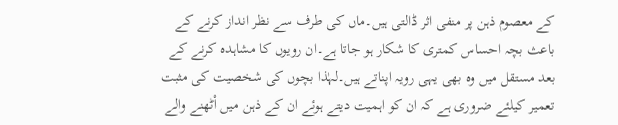کے معصوم ذہن پر منفی اثر ڈالتی ہیں۔ماں کی طرف سے نظر انداز کرنے کے باعث بچہ احساس کمتری کا شکار ہو جاتا ہے۔ان رویوں کا مشاہدہ کرنے کے بعد مستقل میں وہ بھی یہی رویہ اپناتے ہیں۔لہٰذا بچوں کی شخصیت کی مثبت تعمیر کیلئے ضروری ہے کہ ان کو اہمیت دیتے ہوئے ان کے ذہن میں اْٹھنے والے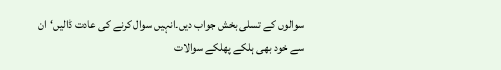سوالوں کے تسلی بخش جواب دیں۔انہیں سوال کرنے کی عادت ڈالیں‘ان سے خود بھی ہلکے پھلکے سوالات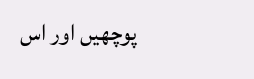پوچھیں اور اس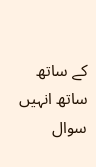کے ساتھ ساتھ انہیں سوال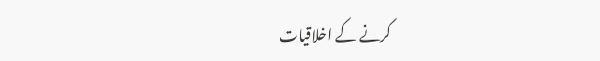کرنے کے اخلاقیات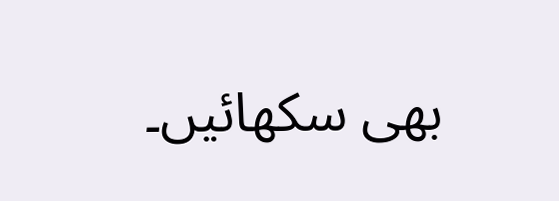بھی سکھائیں۔